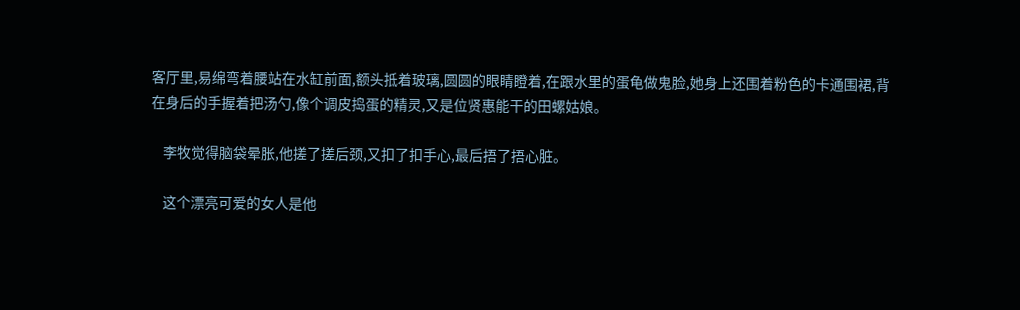客厅里,易绵弯着腰站在水缸前面,额头抵着玻璃,圆圆的眼睛瞪着,在跟水里的蛋龟做鬼脸,她身上还围着粉色的卡通围裙,背在身后的手握着把汤勺,像个调皮捣蛋的精灵,又是位贤惠能干的田螺姑娘。

    李牧觉得脑袋晕胀,他搓了搓后颈,又扣了扣手心,最后捂了捂心脏。

    这个漂亮可爱的女人是他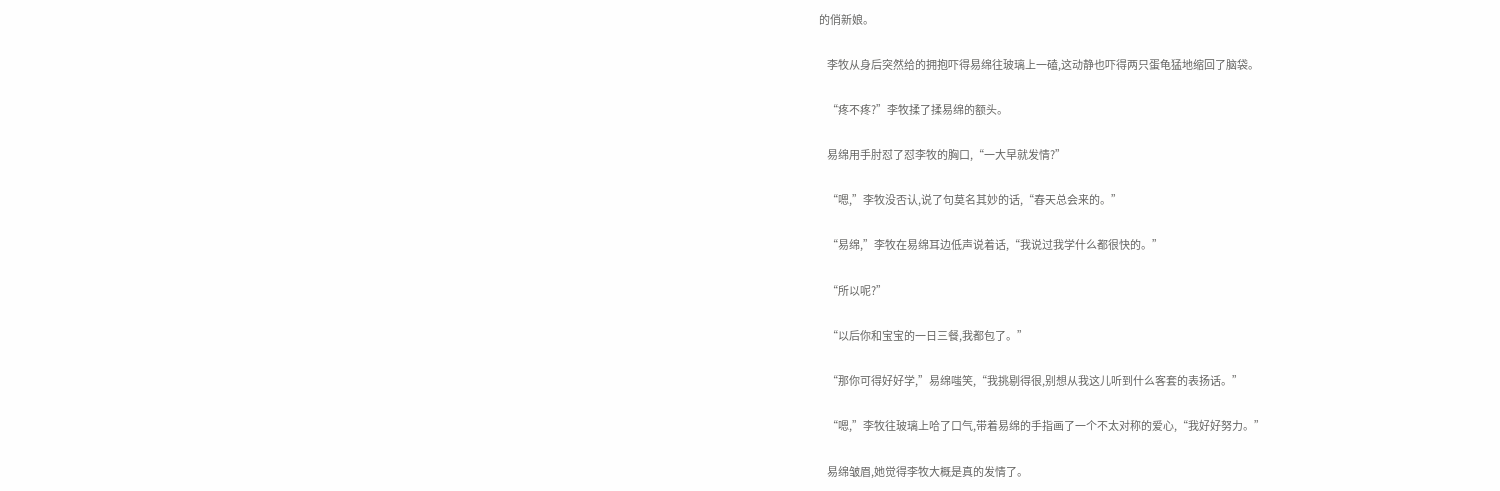的俏新娘。

    李牧从身后突然给的拥抱吓得易绵往玻璃上一磕,这动静也吓得两只蛋龟猛地缩回了脑袋。

    “疼不疼?”李牧揉了揉易绵的额头。

    易绵用手肘怼了怼李牧的胸口,“一大早就发情?”

    “嗯,”李牧没否认,说了句莫名其妙的话,“春天总会来的。”

    “易绵,”李牧在易绵耳边低声说着话,“我说过我学什么都很快的。”

    “所以呢?”

    “以后你和宝宝的一日三餐,我都包了。”

    “那你可得好好学,”易绵嗤笑,“我挑剔得很,别想从我这儿听到什么客套的表扬话。”

    “嗯,”李牧往玻璃上哈了口气,带着易绵的手指画了一个不太对称的爱心,“我好好努力。”

    易绵皱眉,她觉得李牧大概是真的发情了。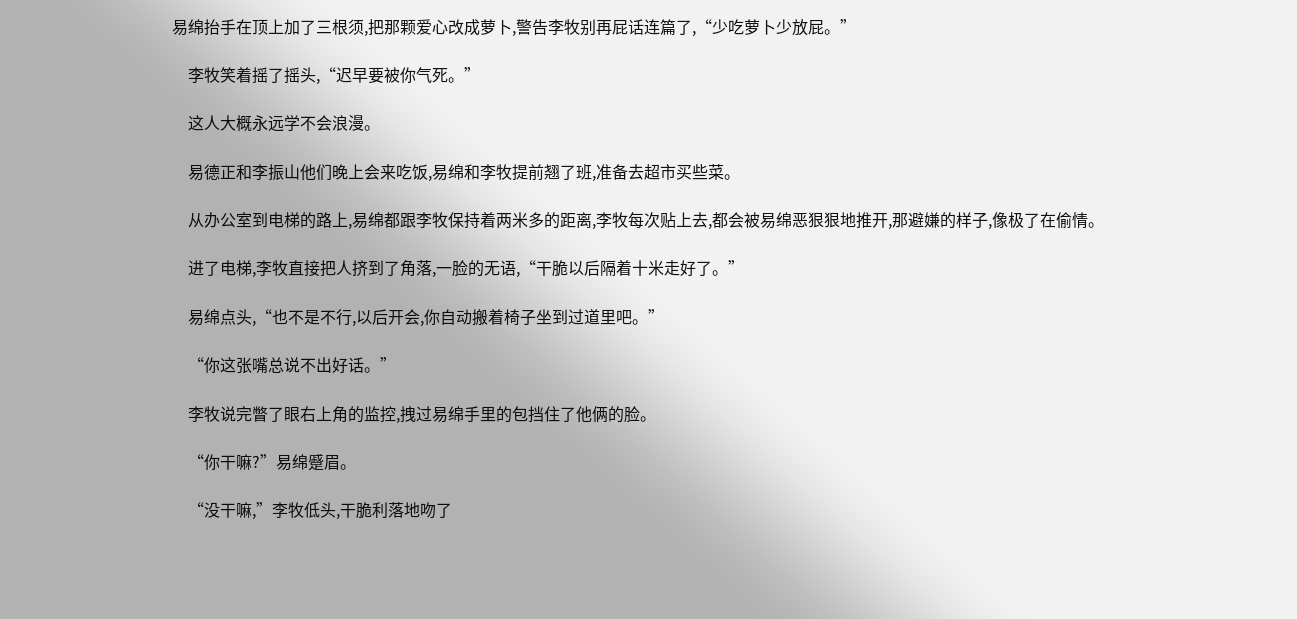易绵抬手在顶上加了三根须,把那颗爱心改成萝卜,警告李牧别再屁话连篇了,“少吃萝卜少放屁。”

    李牧笑着摇了摇头,“迟早要被你气死。”

    这人大概永远学不会浪漫。

    易德正和李振山他们晚上会来吃饭,易绵和李牧提前翘了班,准备去超市买些菜。

    从办公室到电梯的路上,易绵都跟李牧保持着两米多的距离,李牧每次贴上去,都会被易绵恶狠狠地推开,那避嫌的样子,像极了在偷情。

    进了电梯,李牧直接把人挤到了角落,一脸的无语,“干脆以后隔着十米走好了。”

    易绵点头,“也不是不行,以后开会,你自动搬着椅子坐到过道里吧。”

    “你这张嘴总说不出好话。”

    李牧说完瞥了眼右上角的监控,拽过易绵手里的包挡住了他俩的脸。

    “你干嘛?”易绵蹙眉。

    “没干嘛,”李牧低头,干脆利落地吻了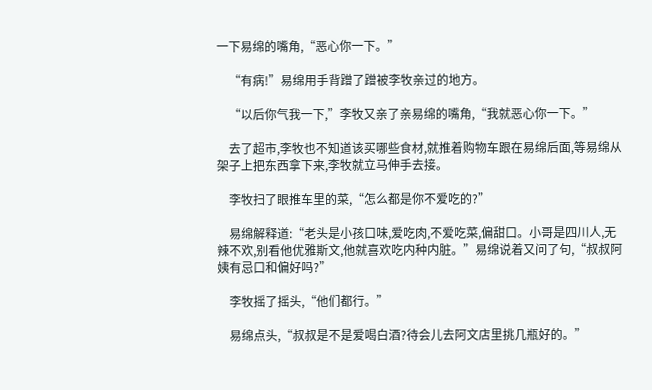一下易绵的嘴角,“恶心你一下。”

    “有病!”易绵用手背蹭了蹭被李牧亲过的地方。

    “以后你气我一下,”李牧又亲了亲易绵的嘴角,“我就恶心你一下。”

    去了超市,李牧也不知道该买哪些食材,就推着购物车跟在易绵后面,等易绵从架子上把东西拿下来,李牧就立马伸手去接。

    李牧扫了眼推车里的菜,“怎么都是你不爱吃的?”

    易绵解释道:“老头是小孩口味,爱吃肉,不爱吃菜,偏甜口。小哥是四川人,无辣不欢,别看他优雅斯文,他就喜欢吃内种内脏。”易绵说着又问了句,“叔叔阿姨有忌口和偏好吗?”

    李牧摇了摇头,“他们都行。”

    易绵点头,“叔叔是不是爱喝白酒?待会儿去阿文店里挑几瓶好的。”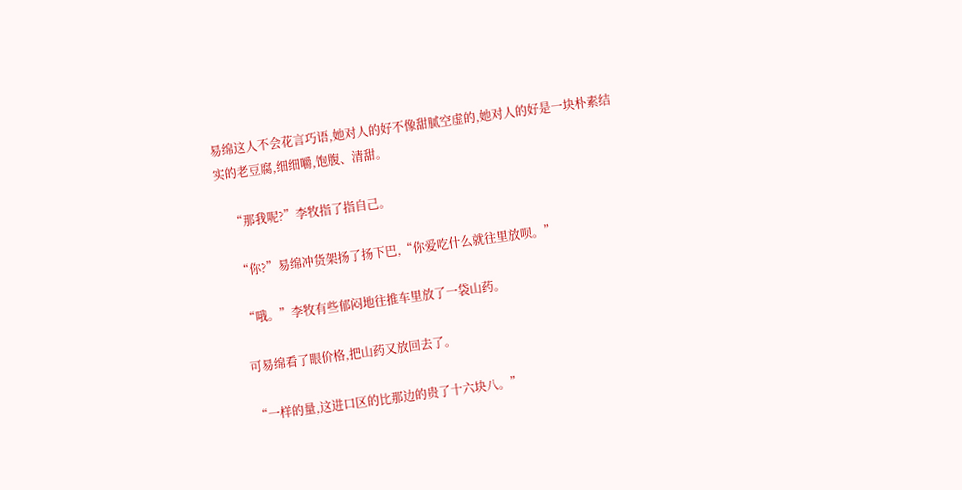易绵这人不会花言巧语,她对人的好不像甜腻空虚的,她对人的好是一块朴素结实的老豆腐,细细嚼,饱腹、清甜。

    “那我呢?”李牧指了指自己。

    “你?”易绵冲货架扬了扬下巴,“你爱吃什么就往里放呗。”

    “哦。”李牧有些郁闷地往推车里放了一袋山药。

    可易绵看了眼价格,把山药又放回去了。

    “一样的量,这进口区的比那边的贵了十六块八。”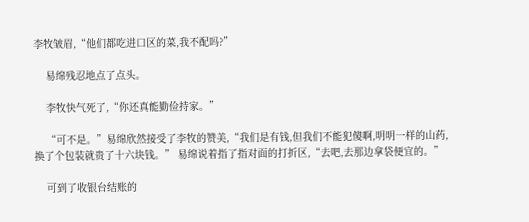李牧皱眉,“他们都吃进口区的菜,我不配吗?”

    易绵残忍地点了点头。

    李牧快气死了,“你还真能勤俭持家。”

    “可不是。”易绵欣然接受了李牧的赞美,“我们是有钱,但我们不能犯傻啊,明明一样的山药,换了个包装就贵了十六块钱。” 易绵说着指了指对面的打折区,“去吧,去那边拿袋便宜的。”

    可到了收银台结账的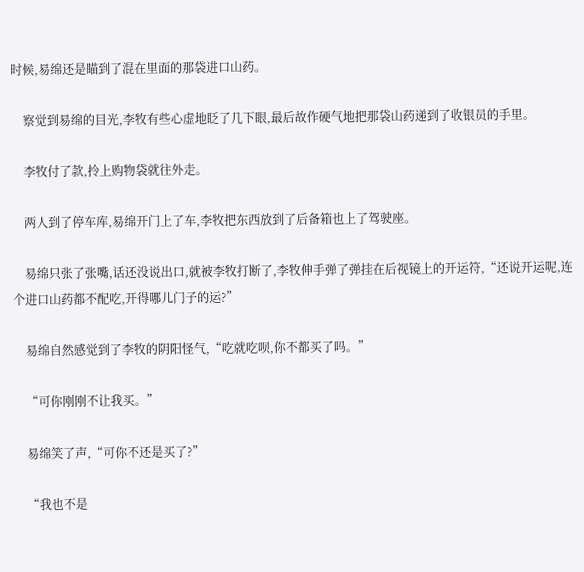时候,易绵还是瞄到了混在里面的那袋进口山药。

    察觉到易绵的目光,李牧有些心虚地眨了几下眼,最后故作硬气地把那袋山药递到了收银员的手里。

    李牧付了款,拎上购物袋就往外走。

    两人到了停车库,易绵开门上了车,李牧把东西放到了后备箱也上了驾驶座。

    易绵只张了张嘴,话还没说出口,就被李牧打断了,李牧伸手弹了弹挂在后视镜上的开运符,“还说开运呢,连个进口山药都不配吃,开得哪儿门子的运?”

    易绵自然感觉到了李牧的阴阳怪气,“吃就吃呗,你不都买了吗。”

    “可你刚刚不让我买。”

    易绵笑了声,“可你不还是买了?”

    “我也不是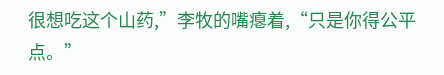很想吃这个山药,”李牧的嘴瘪着,“只是你得公平点。”